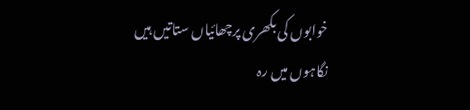خوابوں کی بکھری پرچھائیاں ستاتیں ہیں
نگاہوں میں رہ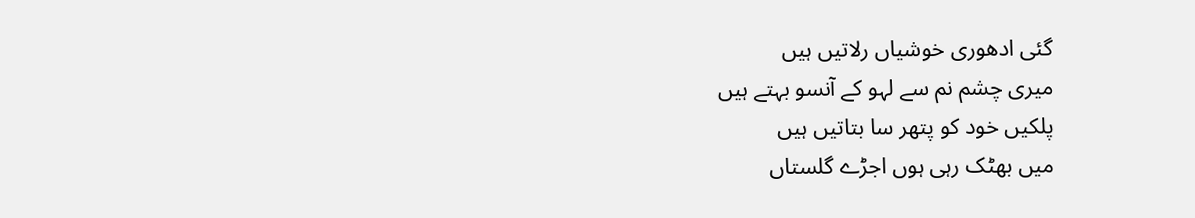گئی ادھوری خوشیاں رلاتیں ہیں
میری چشم نم سے لہو کے آنسو بہتے ہیں
پلکیں خود کو پتھر سا بتاتیں ہیں
میں بھٹک رہی ہوں اجڑے گلستاں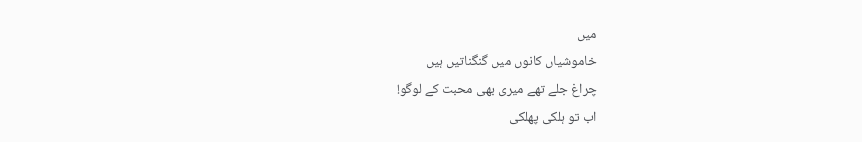میں
خاموشیاں کانوں میں گنگناتیں ہیں
چراغ جلے تھے میری بھی محبت کے لوگو!
اب تو ہلکی پھلکی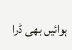ہوائیں بھی ڈرا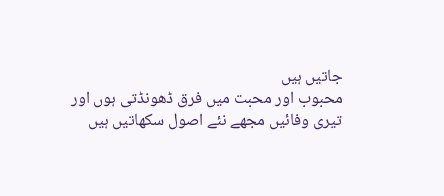جاتیں ہیں
محبوب اور محبت میں فرق ڈھونڈتی ہوں اور
تیری وفائیں مجھے نئے اصول سکھاتیں ہیں